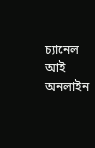চ্যানেল আই অনলাইন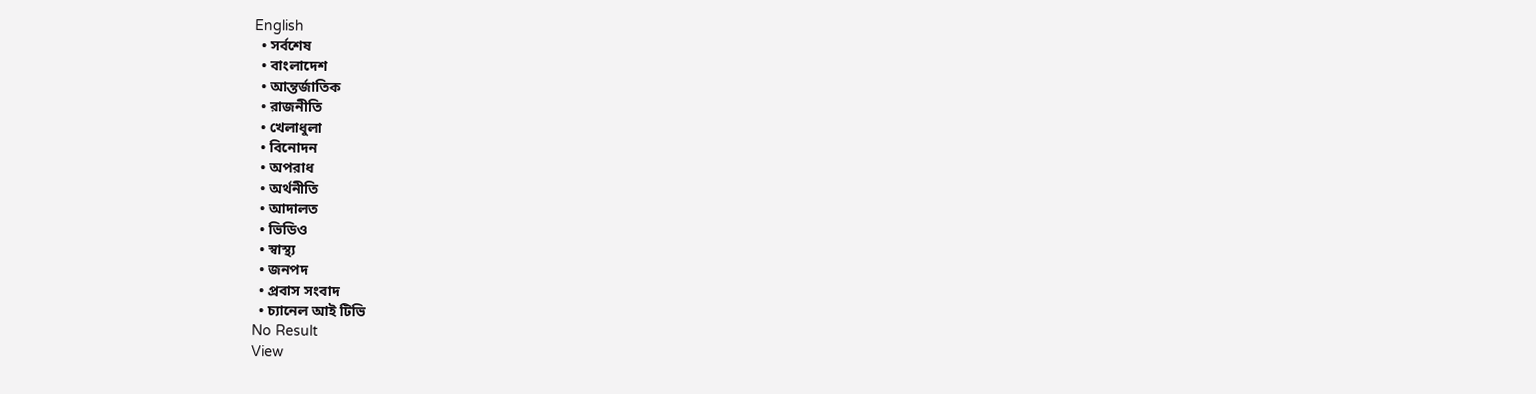English
  • সর্বশেষ
  • বাংলাদেশ
  • আন্তর্জাতিক
  • রাজনীতি
  • খেলাধুলা
  • বিনোদন
  • অপরাধ
  • অর্থনীতি
  • আদালত
  • ভিডিও
  • স্বাস্থ্য
  • জনপদ
  • প্রবাস সংবাদ
  • চ্যানেল আই টিভি
No Result
View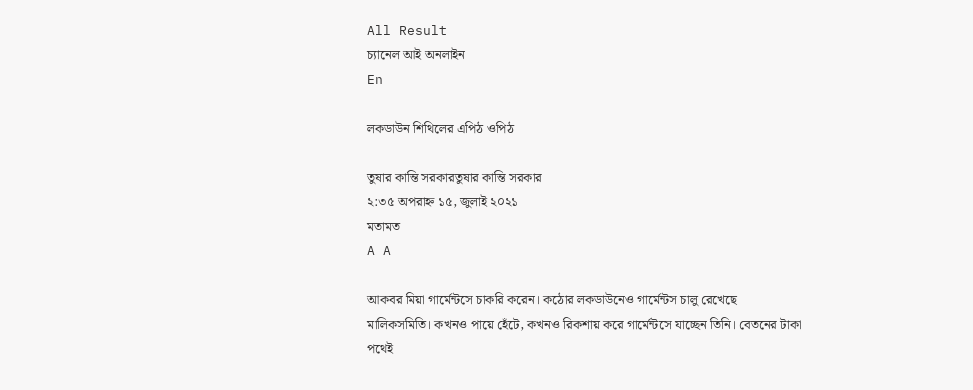All Result
চ্যানেল আই অনলাইন
En

লকডাউন শিথিলের এপিঠ ওপিঠ

তুষার কান্তি সরকারতুষার কান্তি সরকার
২:৩৫ অপরাহ্ন ১৫, জুলাই ২০২১
মতামত
A A

আকবর মিয়া গার্মেন্টসে চাকরি করেন। কঠোর লকডাউনেও গার্মেন্টস চালু রেখেছে মালিকসমিতি। কখনও পায়ে হেঁটে, কখনও রিকশায় করে গার্মেন্টসে যাচ্ছেন তিনি। বেতনের টাকা পথেই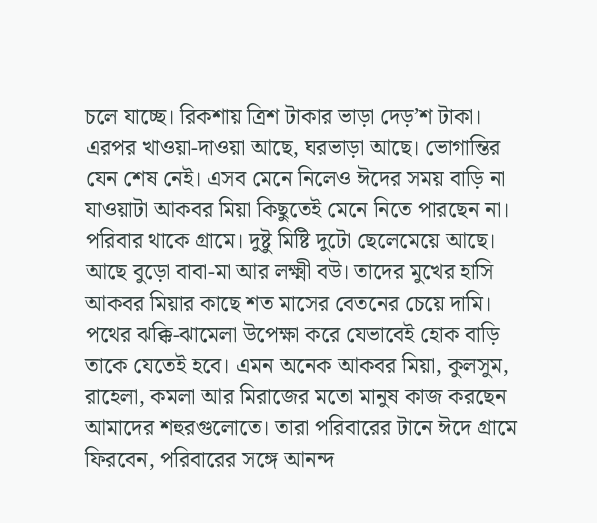চলে যাচ্ছে। রিকশায় ত্রিশ টাকার ভাড়া দেড়’শ টাকা। এরপর খাওয়া-দাওয়া আছে, ঘরভাড়া আছে। ভোগান্তির যেন শেষ নেই। এসব মেনে নিলেও ঈদের সময় বাড়ি না যাওয়াটা আকবর মিয়া কিছুতেই মেনে নিতে পারছেন না। পরিবার থাকে গ্রামে। দুষ্টু মিষ্টি দুটো ছেলেমেয়ে আছে। আছে বুড়ো বাবা-মা আর লক্ষ্মী বউ। তাদের মুখের হাসি আকবর মিয়ার কাছে শত মাসের বেতনের চেয়ে দামি। পথের ঝক্কি-ঝামেলা উপেক্ষা করে যেভাবেই হোক বাড়ি তাকে যেতেই হবে। এমন অনেক আকবর মিয়া, কুলসুম, রাহেলা, কমলা আর মিরাজের মতো মানুষ কাজ করছেন আমাদের শহুরগুলোতে। তারা পরিবারের টানে ঈদে গ্রামে ফিরবেন, পরিবারের সঙ্গে আনন্দ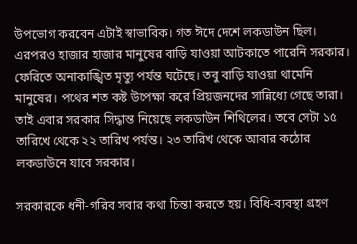উপভোগ করবেন এটাই স্বাভাবিক। গত ঈদে দেশে লকডাউন ছিল। এরপরও হাজার হাজার মানুষের বাড়ি যাওয়া আটকাতে পারেনি সরকার। ফেরিতে অনাকাঙ্খিত মৃত্যু পর্যন্ত ঘটেছে। তবু বাড়ি যাওয়া থামেনি মানুষের। পথের শত কষ্ট উপেক্ষা করে প্রিয়জনদের সান্নিধ্যে গেছে তারা। তাই এবার সরকার সিদ্ধান্ত নিয়েছে লকডাউন শিথিলের। তবে সেটা ১৫ তারিখে থেকে ২২ তারিখ পর্যন্ত। ২৩ তারিখ থেকে আবার কঠোর লকডাউনে যাবে সরকার।

সরকারকে ধনী-গরিব সবার কথা চিন্তা করতে হয়। বিধি-ব্যবস্থা গ্রহণ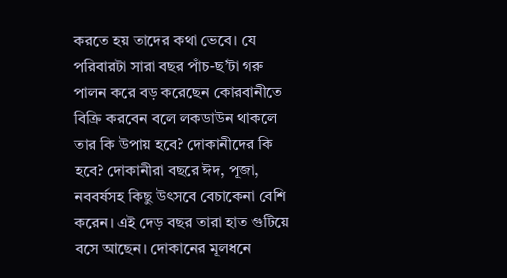করতে হয় তাদের কথা ভেবে। যে পরিবারটা সারা বছর পাঁচ-ছ’টা গরু পালন করে বড় করেছেন কোরবানীতে বিক্রি করবেন বলে লকডাউন থাকলে তার কি উপায় হবে? দোকানীদের কি হবে? দোকানীরা বছরে ঈদ, পূজা, নববর্ষসহ কিছু উৎসবে বেচাকেনা বেশি করেন। এই দেড় বছর তারা হাত গুটিয়ে বসে আছেন। দোকানের মূলধনে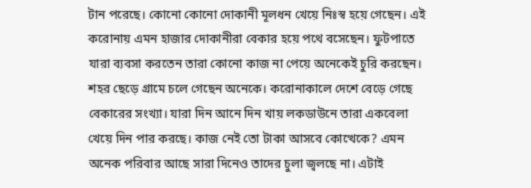টান পরেছে। কোনো কোনো দোকানী মূলধন খেয়ে নিঃস্ব হয়ে গেছেন। এই করোনায় এমন হাজার দোকানীরা বেকার হয়ে পথে বসেছেন। ফুটপাতে যারা ব্যবসা করতেন তারা কোনো কাজ না পেয়ে অনেকেই চুরি করছেন। শহর ছেড়ে গ্রামে চলে গেছেন অনেকে। করোনাকালে দেশে বেড়ে গেছে বেকারের সংখ্যা। যারা দিন আনে দিন খায় লকডাউনে তারা একবেলা খেয়ে দিন পার করছে। কাজ নেই তো টাকা আসবে কোত্থেকে? এমন অনেক পরিবার আছে সারা দিনেও তাদের চুলা জ্বলছে না। এটাই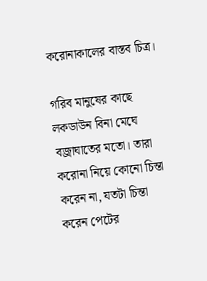করোনাকালের বাস্তব চিত্র।

গরিব মানুষের কাছে লকডাউন বিনা মেঘে বজ্রাঘাতের মতো। তারা করোনা নিয়ে কোনো চিন্তা করেন না, যতটা চিন্তা করেন পেটের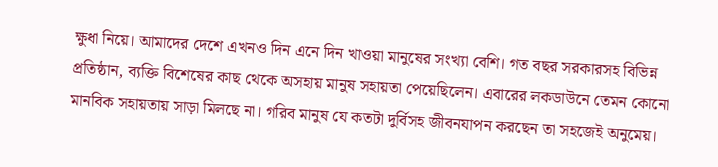ক্ষুধা নিয়ে। আমাদের দেশে এখনও দিন এনে দিন খাওয়া মানুষের সংখ্যা বেশি। গত বছর সরকারসহ বিভিন্ন প্রতিষ্ঠান, ব্যক্তি বিশেষের কাছ থেকে অসহায় মানুষ সহায়তা পেয়েছিলেন। এবারের লকডাউনে তেমন কোনো মানবিক সহায়তায় সাড়া মিলছে না। গরিব মানুষ যে কতটা দুর্বিসহ জীবনযাপন করছেন তা সহজেই অনুমেয়।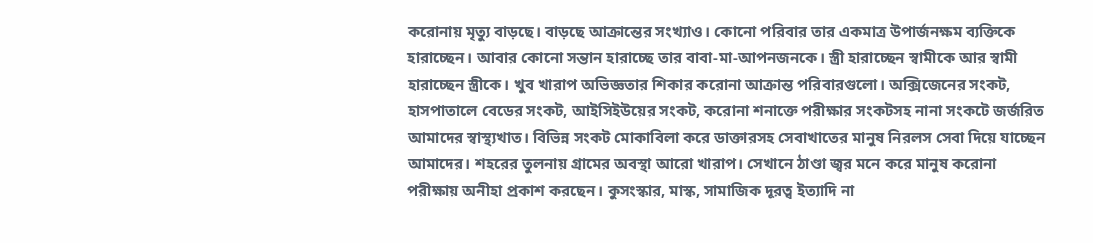করোনায় মৃত্যু বাড়ছে। বাড়ছে আক্রান্তের সংখ্যাও। কোনো পরিবার তার একমাত্র উপার্জনক্ষম ব্যক্তিকে হারাচ্ছেন। আবার কোনো সন্তান হারাচ্ছে তার বাবা-মা-আপনজনকে। স্ত্রী হারাচ্ছেন স্বামীকে আর স্বামী হারাচ্ছেন স্ত্রীকে। খুব খারাপ অভিজ্ঞতার শিকার করোনা আক্রান্ত পরিবারগুলো। অক্সিজেনের সংকট, হাসপাতালে বেডের সংকট, আইসিইউয়ের সংকট, করোনা শনাক্তে পরীক্ষার সংকটসহ নানা সংকটে জর্জরিত আমাদের স্বাস্থ্যখাত। বিভিন্ন সংকট মোকাবিলা করে ডাক্তারসহ সেবাখাতের মানুষ নিরলস সেবা দিয়ে যাচ্ছেন আমাদের। শহরের তুলনায় গ্রামের অবস্থা আরো খারাপ। সেখানে ঠাণ্ডা জ্বর মনে করে মানুষ করোনা পরীক্ষায় অনীহা প্রকাশ করছেন। কুসংস্কার, মাস্ক, সামাজিক দূরত্ব ইত্যাদি না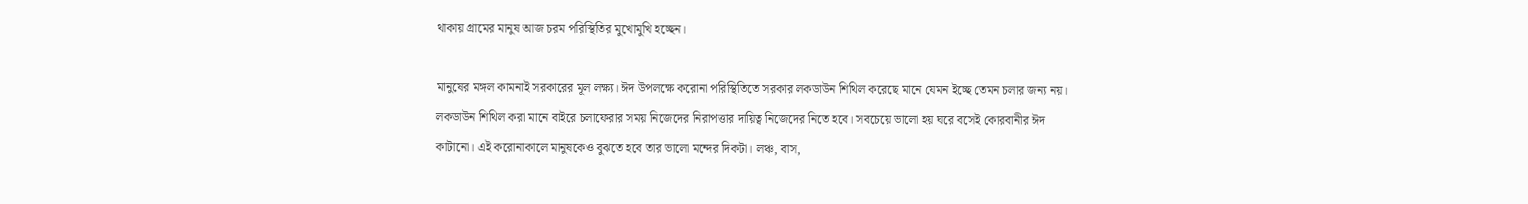থাকায় গ্রামের মানুষ আজ চরম পরিস্থিতির মুখোমুখি হচ্ছেন।

মানুষের মঙ্গল কামনাই সরকারের মূল লক্ষ্য। ঈদ উপলক্ষে করোনা পরিস্থিতিতে সরকার লকডাউন শিথিল করেছে মানে যেমন ইচ্ছে তেমন চলার জন্য নয়। লকডাউন শিথিল করা মানে বাইরে চলাফেরার সময় নিজেদের নিরাপত্তার দায়িত্ব নিজেদের নিতে হবে। সবচেয়ে ভালো হয় ঘরে বসেই কোরবানীর ঈদ কাটানো। এই করোনাকালে মানুষকেও বুঝতে হবে তার ভালো মন্দের দিকটা। লঞ্চ, বাস,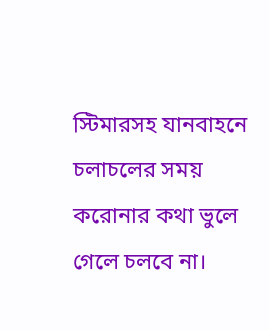স্টিমারসহ যানবাহনে চলাচলের সময় করোনার কথা ভুলে গেলে চলবে না।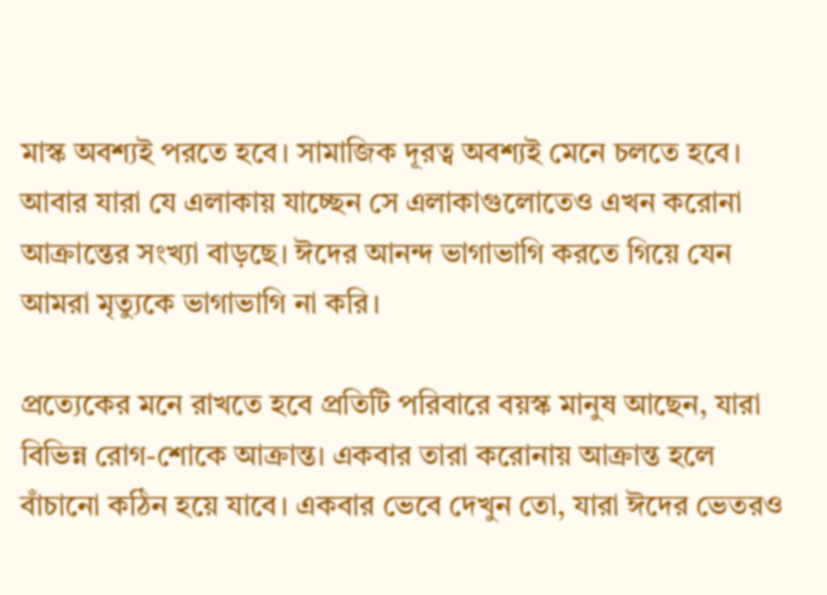মাস্ক অবশ্যই পরতে হবে। সামাজিক দূরত্ব অবশ্যই মেনে চলতে হবে। আবার যারা যে এলাকায় যাচ্ছেন সে এলাকাগুলোতেও এখন করোনা আক্রান্তের সংখ্যা বাড়ছে। ঈদের আনন্দ ভাগাভাগি করতে গিয়ে যেন আমরা মৃত্যুকে ভাগাভাগি না করি।

প্রত্যেকের মনে রাখতে হবে প্রতিটি পরিবারে বয়স্ক মানুষ আছেন, যারা বিভিন্ন রোগ-শোকে আক্রান্ত। একবার তারা করোনায় আক্রান্ত হলে বাঁচানো কঠিন হয়ে যাবে। একবার ভেবে দেখুন তো, যারা ঈদের ভেতরও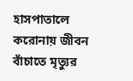হাসপাতালে করোনায় জীবন বাঁচাতে মৃত্যুর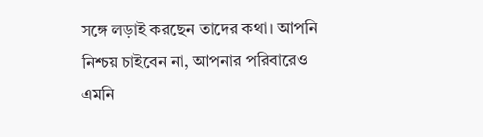সঙ্গে লড়াই করছেন তাদের কথা। আপনি নিশ্চয় চাইবেন না, আপনার পরিবারেও এমনি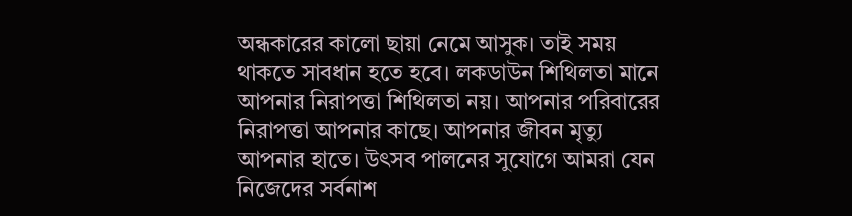অন্ধকারের কালো ছায়া নেমে আসুক। তাই সময় থাকতে সাবধান হতে হবে। লকডাউন শিথিলতা মানে আপনার নিরাপত্তা শিথিলতা নয়। আপনার পরিবারের নিরাপত্তা আপনার কাছে। আপনার জীবন মৃত্যু আপনার হাতে। উৎসব পালনের সুযোগে আমরা যেন নিজেদের সর্বনাশ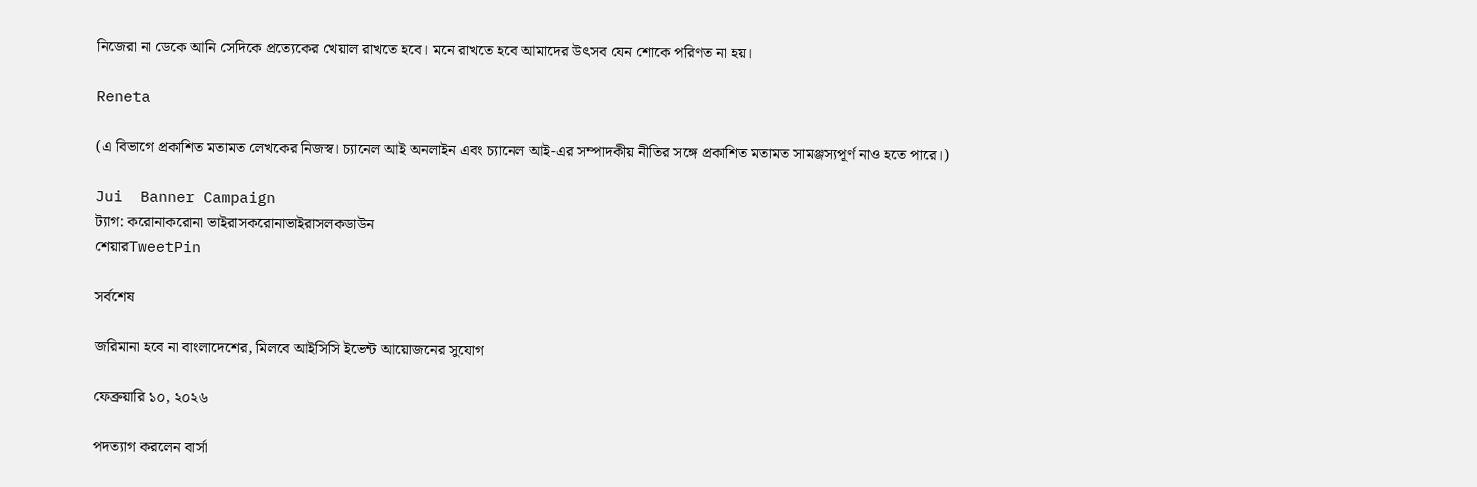নিজেরা না ডেকে আনি সেদিকে প্রত্যেকের খেয়াল রাখতে হবে। মনে রাখতে হবে আমাদের উৎসব যেন শোকে পরিণত না হয়।

Reneta

(এ বিভাগে প্রকাশিত মতামত লেখকের নিজস্ব। চ্যানেল আই অনলাইন এবং চ্যানেল আই-এর সম্পাদকীয় নীতির সঙ্গে প্রকাশিত মতামত সামঞ্জস্যপূর্ণ নাও হতে পারে।)

Jui  Banner Campaign
ট্যাগ: করোনাকরোনা ভাইরাসকরোনাভাইরাসলকডাউন
শেয়ারTweetPin

সর্বশেষ

জরিমানা হবে না বাংলাদেশের, মিলবে আইসিসি ইভেন্ট আয়োজনের সুযোগ

ফেব্রুয়ারি ১০, ২০২৬

পদত্যাগ করলেন বার্সা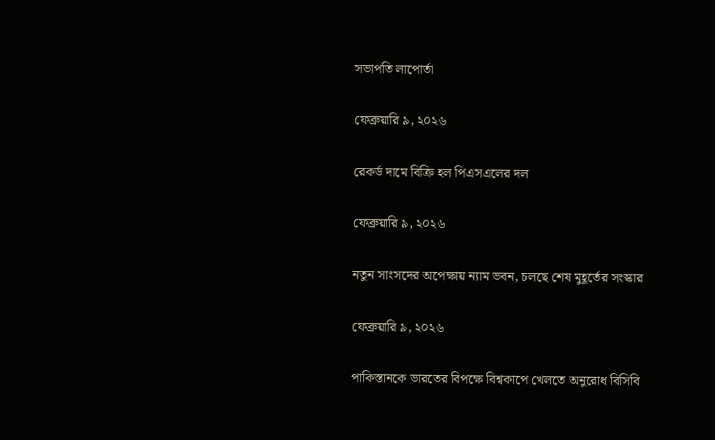সভাপতি লাপোর্তা

ফেব্রুয়ারি ৯, ২০২৬

রেকর্ড দামে বিক্রি হল পিএসএলের দল

ফেব্রুয়ারি ৯, ২০২৬

নতুন সাংসদের অপেক্ষায় ন্যাম ভবন, চলছে শেষ মুহূর্তের সংস্কার

ফেব্রুয়ারি ৯, ২০২৬

পাকিস্তানকে ভারতের বিপক্ষে বিশ্বকাপে খেলতে অনুরোধ বিসিবি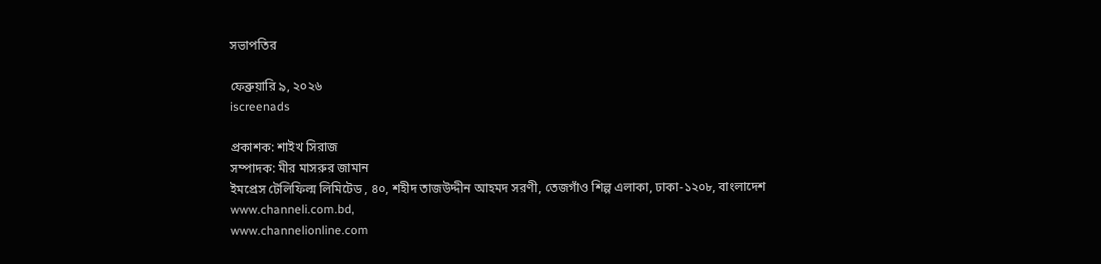সভাপতির

ফেব্রুয়ারি ৯, ২০২৬
iscreenads

প্রকাশক: শাইখ সিরাজ
সম্পাদক: মীর মাসরুর জামান
ইমপ্রেস টেলিফিল্ম লিমিটেড , ৪০, শহীদ তাজউদ্দীন আহমদ সরণী, তেজগাঁও শিল্প এলাকা, ঢাকা-১২০৮, বাংলাদেশ
www.channeli.com.bd,
www.channelionline.com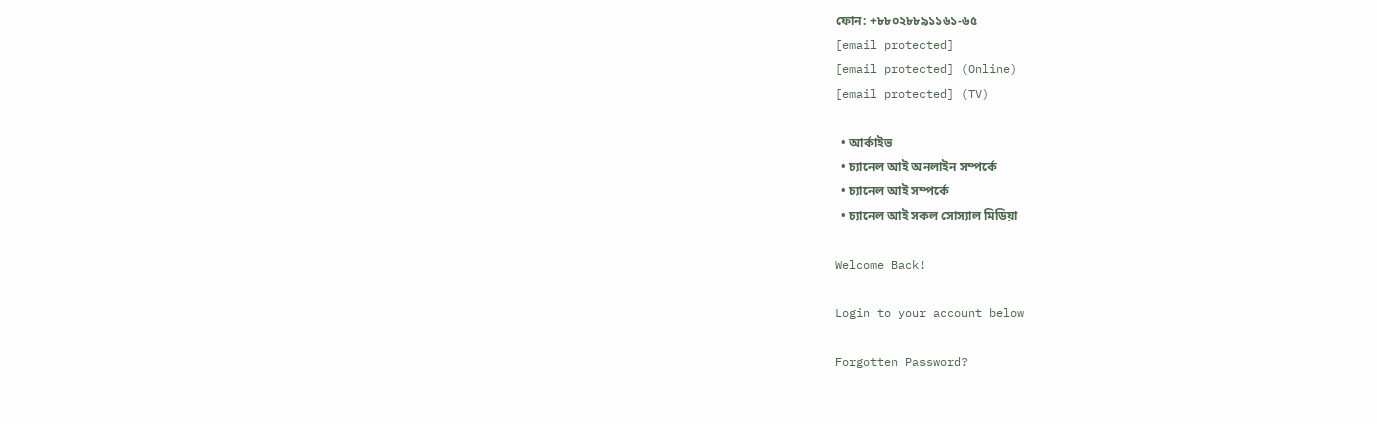ফোন: +৮৮০২৮৮৯১১৬১-৬৫
[email protected]
[email protected] (Online)
[email protected] (TV)

  • আর্কাইভ
  • চ্যানেল আই অনলাইন সম্পর্কে
  • চ্যানেল আই সম্পর্কে
  • চ্যানেল আই সকল সোস্যাল মিডিয়া

Welcome Back!

Login to your account below

Forgotten Password?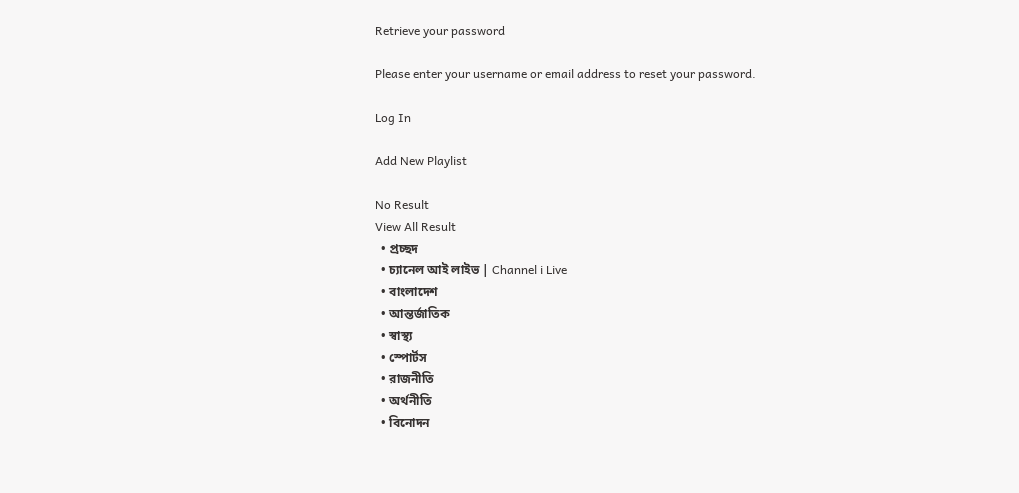Retrieve your password

Please enter your username or email address to reset your password.

Log In

Add New Playlist

No Result
View All Result
  • প্রচ্ছদ
  • চ্যানেল আই লাইভ | Channel i Live
  • বাংলাদেশ
  • আন্তর্জাতিক
  • স্বাস্থ্য
  • স্পোর্টস
  • রাজনীতি
  • অর্থনীতি
  • বিনোদন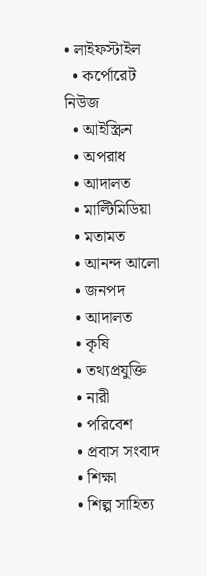• লাইফস্টাইল
  • কর্পোরেট নিউজ
  • আইস্ক্রিন
  • অপরাধ
  • আদালত
  • মাল্টিমিডিয়া
  • মতামত
  • আনন্দ আলো
  • জনপদ
  • আদালত
  • কৃষি
  • তথ্যপ্রযুক্তি
  • নারী
  • পরিবেশ
  • প্রবাস সংবাদ
  • শিক্ষা
  • শিল্প সাহিত্য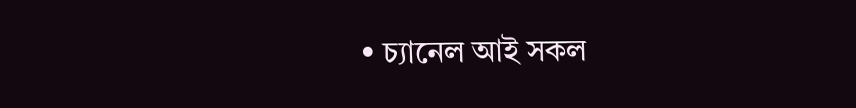• চ্যানেল আই সকল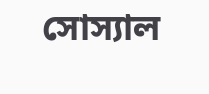সোস্যাল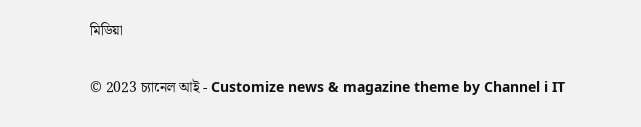মিডিয়া

© 2023 চ্যানেল আই - Customize news & magazine theme by Channel i IT